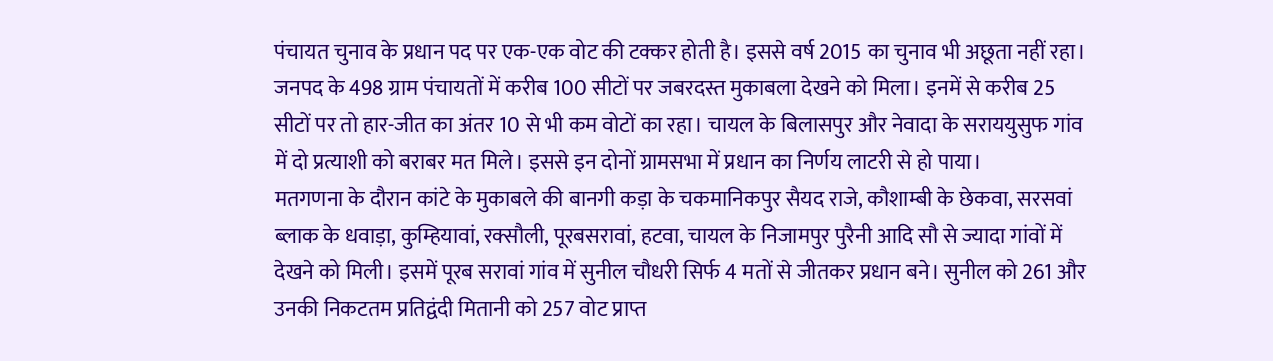पंचायत चुनाव के प्रधान पद पर एक-एक वोट की टक्कर होती है। इससे वर्ष 2015 का चुनाव भी अछूता नहीं रहा। जनपद के 498 ग्राम पंचायतों में करीब 100 सीटों पर जबरदस्त मुकाबला देखने को मिला। इनमें से करीब 25 सीटों पर तो हार-जीत का अंतर 10 से भी कम वोटों का रहा। चायल के बिलासपुर और नेवादा के सराययुसुफ गांव में दो प्रत्याशी को बराबर मत मिले। इससे इन दोनों ग्रामसभा में प्रधान का निर्णय लाटरी से हो पाया।
मतगणना के दौरान कांटे के मुकाबले की बानगी कड़ा के चकमानिकपुर सैयद राजे, कौशाम्बी के छेकवा, सरसवां ब्लाक के धवाड़ा, कुम्हियावां, रक्सौली, पूरबसरावां, हटवा, चायल के निजामपुर पुरैनी आदि सौ से ज्यादा गांवों में देखने को मिली। इसमें पूरब सरावां गांव में सुनील चौधरी सिर्फ 4 मतों से जीतकर प्रधान बने। सुनील को 261 और उनकी निकटतम प्रतिद्वंदी मितानी को 257 वोट प्राप्त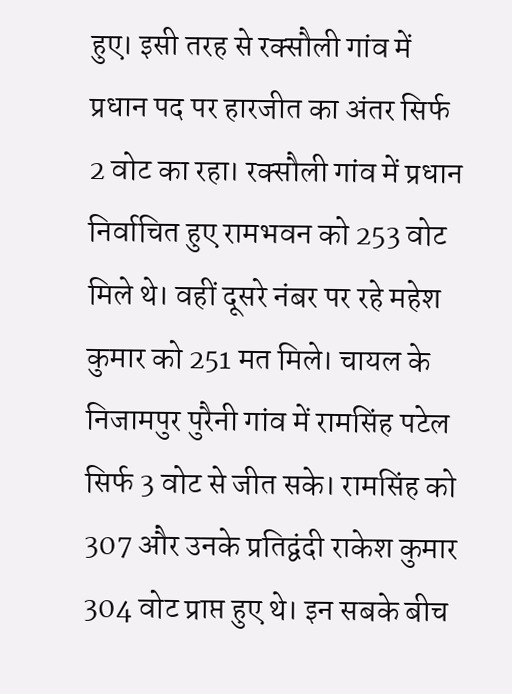हुए। इसी तरह से रक्सौली गांव में प्रधान पद पर हारजीत का अंतर सिर्फ 2 वोट का रहा। रक्सौली गांव में प्रधान निर्वाचित हुए रामभवन को 253 वोट मिले थे। वहीं दूसरे नंबर पर रहे महेश कुमार को 251 मत मिले। चायल के निजामपुर पुरैनी गांव में रामसिंह पटेल सिर्फ 3 वोट से जीत सके। रामसिंह को 307 और उनके प्रतिद्वंदी राकेश कुमार 304 वोट प्राप्त हुए थे। इन सबके बीच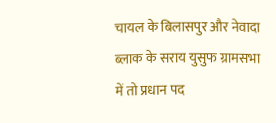चायल के बिलासपुर और नेवादा ब्लाक के सराय युसुफ ग्रामसभा में तो प्रधान पद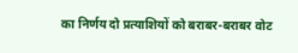का निर्णय दो प्रत्याशियों को बराबर-बराबर वोट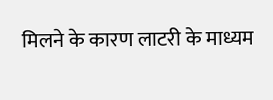मिलने के कारण लाटरी के माध्यम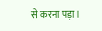से करना पड़ा।